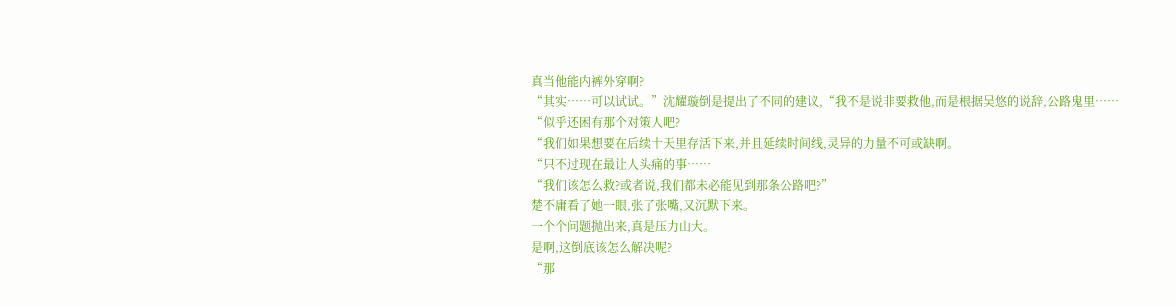真当他能内裤外穿啊?
“其实……可以试试。”沈耀璇倒是提出了不同的建议,“我不是说非要救他,而是根据吴悠的说辞,公路鬼里……
“似乎还困有那个对策人吧?
“我们如果想要在后续十天里存活下来,并且延续时间线,灵异的力量不可或缺啊。
“只不过现在最让人头痛的事……
“我们该怎么救?或者说,我们都未必能见到那条公路吧?”
楚不庸看了她一眼,张了张嘴,又沉默下来。
一个个问题抛出来,真是压力山大。
是啊,这倒底该怎么解决呢?
“那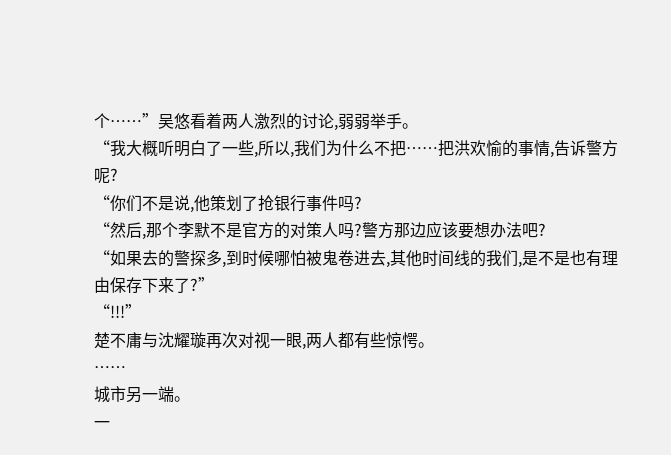个……”吴悠看着两人激烈的讨论,弱弱举手。
“我大概听明白了一些,所以,我们为什么不把……把洪欢愉的事情,告诉警方呢?
“你们不是说,他策划了抢银行事件吗?
“然后,那个李默不是官方的对策人吗?警方那边应该要想办法吧?
“如果去的警探多,到时候哪怕被鬼卷进去,其他时间线的我们,是不是也有理由保存下来了?”
“!!!”
楚不庸与沈耀璇再次对视一眼,两人都有些惊愕。
……
城市另一端。
一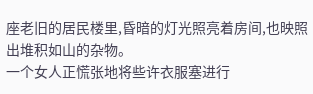座老旧的居民楼里,昏暗的灯光照亮着房间,也映照出堆积如山的杂物。
一个女人正慌张地将些许衣服塞进行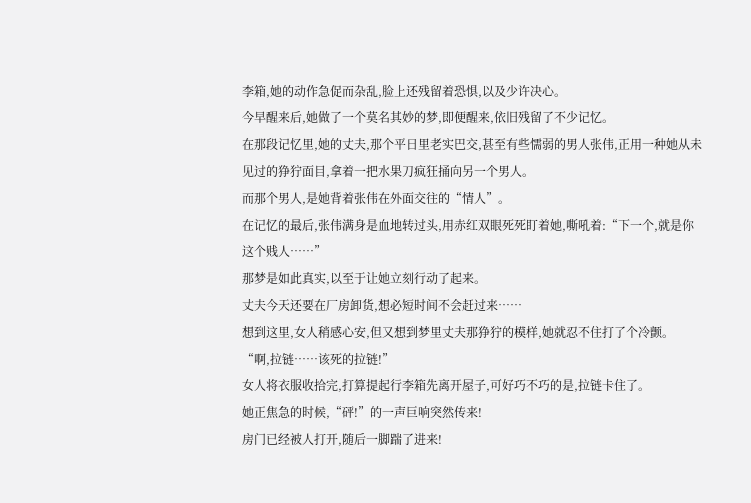李箱,她的动作急促而杂乱,脸上还残留着恐惧,以及少许决心。
今早醒来后,她做了一个莫名其妙的梦,即便醒来,依旧残留了不少记忆。
在那段记忆里,她的丈夫,那个平日里老实巴交,甚至有些懦弱的男人张伟,正用一种她从未见过的狰狞面目,拿着一把水果刀疯狂捅向另一个男人。
而那个男人,是她背着张伟在外面交往的“情人”。
在记忆的最后,张伟满身是血地转过头,用赤红双眼死死盯着她,嘶吼着:“下一个,就是你这个贱人……”
那梦是如此真实,以至于让她立刻行动了起来。
丈夫今天还要在厂房卸货,想必短时间不会赶过来……
想到这里,女人稍感心安,但又想到梦里丈夫那狰狞的模样,她就忍不住打了个冷颤。
“啊,拉链……该死的拉链!”
女人将衣服收拾完,打算提起行李箱先离开屋子,可好巧不巧的是,拉链卡住了。
她正焦急的时候,“砰!”的一声巨响突然传来!
房门已经被人打开,随后一脚踹了进来!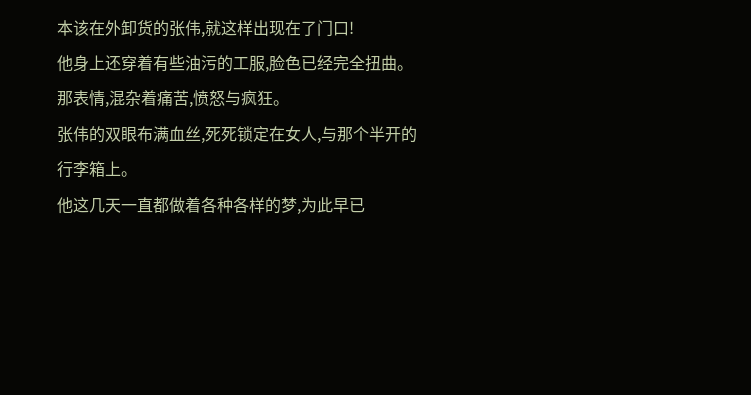本该在外卸货的张伟,就这样出现在了门口!
他身上还穿着有些油污的工服,脸色已经完全扭曲。
那表情,混杂着痛苦,愤怒与疯狂。
张伟的双眼布满血丝,死死锁定在女人,与那个半开的行李箱上。
他这几天一直都做着各种各样的梦,为此早已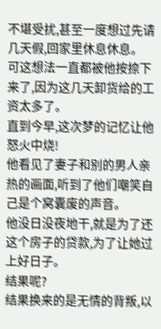不堪受扰,甚至一度想过先请几天假,回家里休息休息。
可这想法一直都被他按捺下来了,因为这几天卸货给的工资太多了。
直到今早,这次梦的记忆让他怒火中烧!
他看见了妻子和别的男人亲热的画面,听到了他们嘲笑自己是个窝囊废的声音。
他没日没夜地干,就是为了还这个房子的贷款,为了让她过上好日子。
结果呢?
结果换来的是无情的背叛,以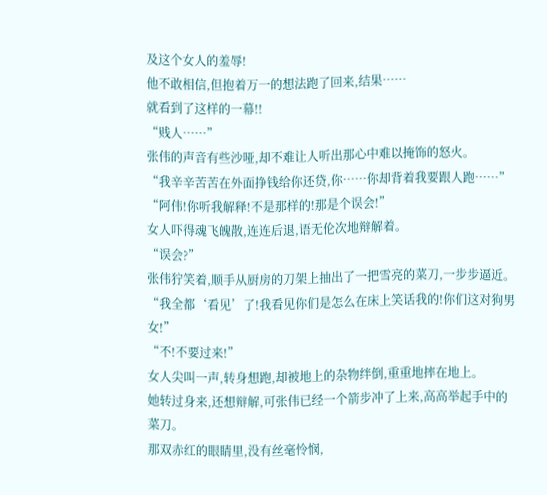及这个女人的羞辱!
他不敢相信,但抱着万一的想法跑了回来,结果……
就看到了这样的一幕!!
“贱人……”
张伟的声音有些沙哑,却不难让人听出那心中难以掩饰的怒火。
“我辛辛苦苦在外面挣钱给你还贷,你……你却背着我要跟人跑……”
“阿伟!你听我解释!不是那样的!那是个误会!”
女人吓得魂飞魄散,连连后退,语无伦次地辩解着。
“误会?”
张伟狞笑着,顺手从厨房的刀架上抽出了一把雪亮的菜刀,一步步逼近。
“我全都‘看见’了!我看见你们是怎么在床上笑话我的!你们这对狗男女!”
“不!不要过来!”
女人尖叫一声,转身想跑,却被地上的杂物绊倒,重重地摔在地上。
她转过身来,还想辩解,可张伟已经一个箭步冲了上来,高高举起手中的菜刀。
那双赤红的眼睛里,没有丝毫怜悯,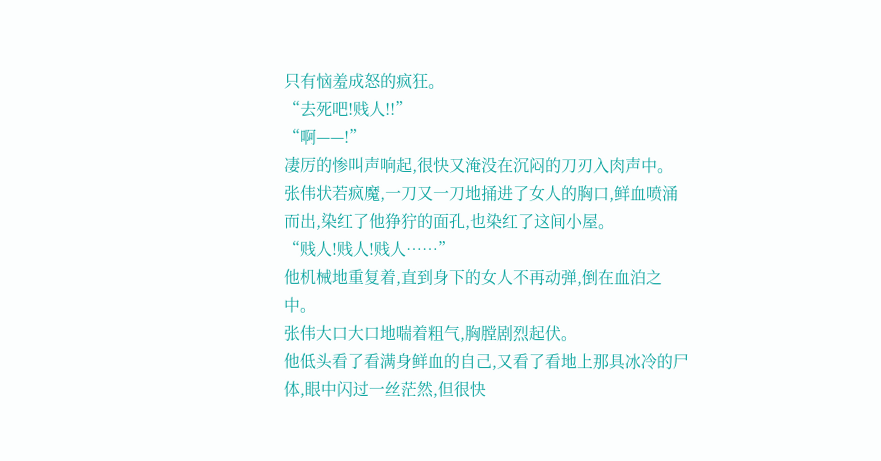只有恼羞成怒的疯狂。
“去死吧!贱人!!”
“啊——!”
凄厉的惨叫声响起,很快又淹没在沉闷的刀刃入肉声中。
张伟状若疯魔,一刀又一刀地捅进了女人的胸口,鲜血喷涌而出,染红了他狰狞的面孔,也染红了这间小屋。
“贱人!贱人!贱人……”
他机械地重复着,直到身下的女人不再动弹,倒在血泊之中。
张伟大口大口地喘着粗气,胸膛剧烈起伏。
他低头看了看满身鲜血的自己,又看了看地上那具冰冷的尸体,眼中闪过一丝茫然,但很快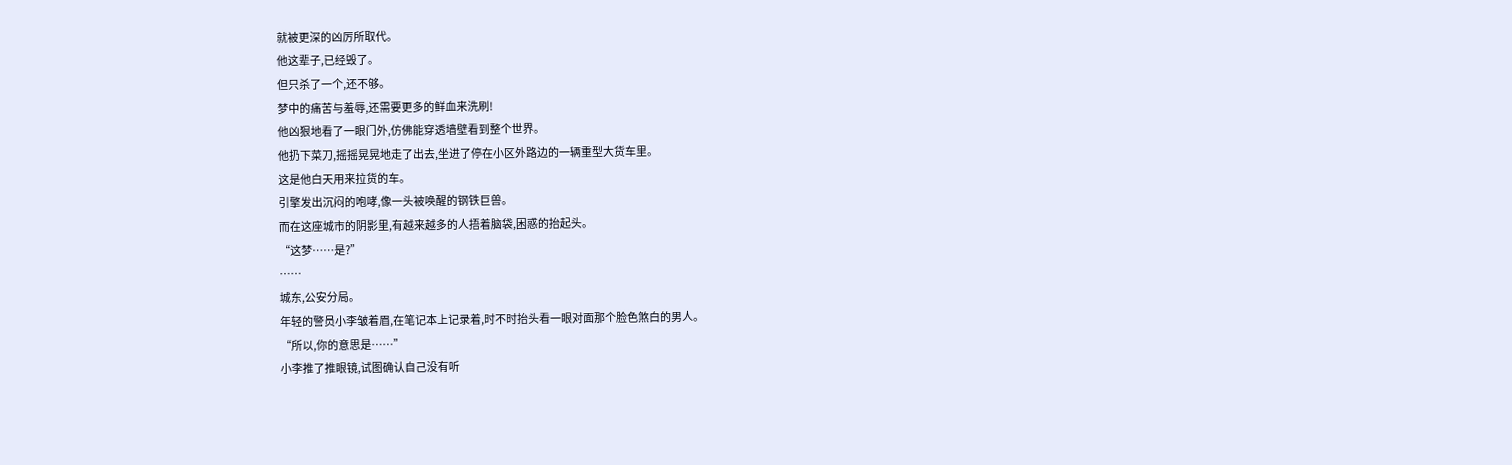就被更深的凶厉所取代。
他这辈子,已经毁了。
但只杀了一个,还不够。
梦中的痛苦与羞辱,还需要更多的鲜血来洗刷!
他凶狠地看了一眼门外,仿佛能穿透墙壁看到整个世界。
他扔下菜刀,摇摇晃晃地走了出去,坐进了停在小区外路边的一辆重型大货车里。
这是他白天用来拉货的车。
引擎发出沉闷的咆哮,像一头被唤醒的钢铁巨兽。
而在这座城市的阴影里,有越来越多的人捂着脑袋,困惑的抬起头。
“这梦……是?”
……
城东,公安分局。
年轻的警员小李皱着眉,在笔记本上记录着,时不时抬头看一眼对面那个脸色煞白的男人。
“所以,你的意思是……”
小李推了推眼镜,试图确认自己没有听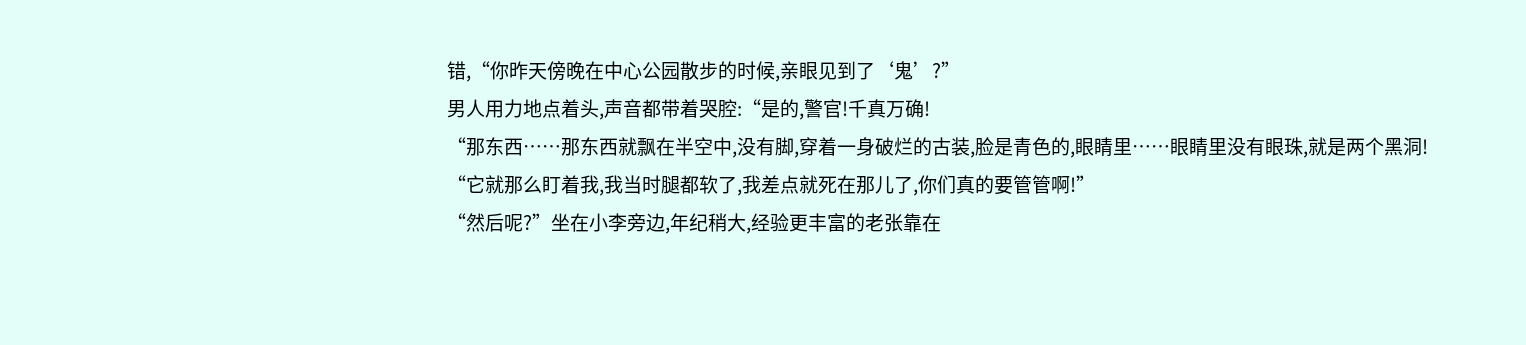错,“你昨天傍晚在中心公园散步的时候,亲眼见到了‘鬼’?”
男人用力地点着头,声音都带着哭腔:“是的,警官!千真万确!
“那东西……那东西就飘在半空中,没有脚,穿着一身破烂的古装,脸是青色的,眼睛里……眼睛里没有眼珠,就是两个黑洞!
“它就那么盯着我,我当时腿都软了,我差点就死在那儿了,你们真的要管管啊!”
“然后呢?”坐在小李旁边,年纪稍大,经验更丰富的老张靠在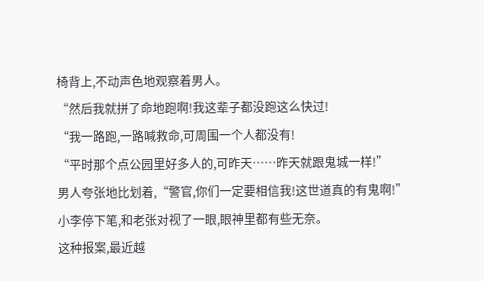椅背上,不动声色地观察着男人。
“然后我就拼了命地跑啊!我这辈子都没跑这么快过!
“我一路跑,一路喊救命,可周围一个人都没有!
“平时那个点公园里好多人的,可昨天……昨天就跟鬼城一样!”
男人夸张地比划着,“警官,你们一定要相信我!这世道真的有鬼啊!”
小李停下笔,和老张对视了一眼,眼神里都有些无奈。
这种报案,最近越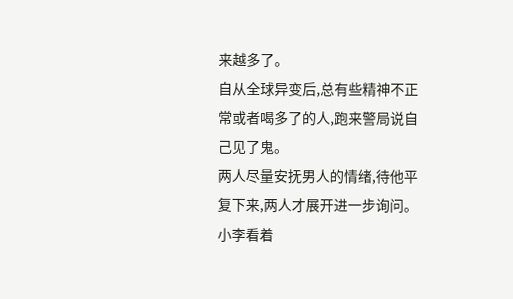来越多了。
自从全球异变后,总有些精神不正常或者喝多了的人,跑来警局说自己见了鬼。
两人尽量安抚男人的情绪,待他平复下来,两人才展开进一步询问。
小李看着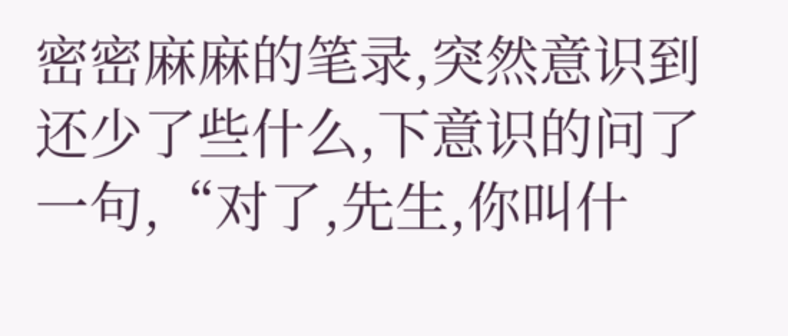密密麻麻的笔录,突然意识到还少了些什么,下意识的问了一句,“对了,先生,你叫什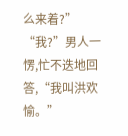么来着?”
“我?”男人一愣,忙不迭地回答,“我叫洪欢愉。”